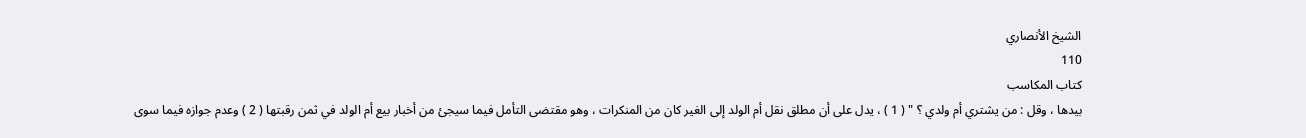الشيخ الأنصاري
110
كتاب المكاسب
بيدها ، وقل : من يشتري أم ولدي ؟ " ( 1 ) ، يدل على أن مطلق نقل أم الولد إلى الغير كان من المنكرات ، وهو مقتضى التأمل فيما سيجئ من أخبار بيع أم الولد في ثمن رقبتها ( 2 ) وعدم جوازه فيما سوى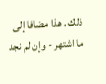ذلك . هذا مضافا إلى ما اشتهر - وإن لم نجد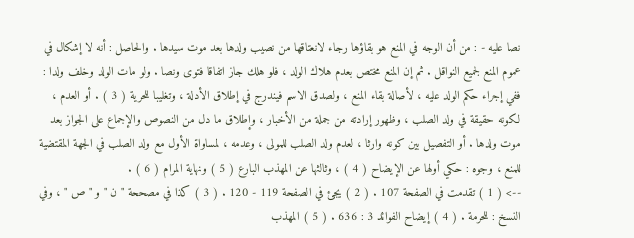نصا عليه - : من أن الوجه في المنع هو بقاؤها رجاء لانعتاقها من نصيب ولدها بعد موت سيدها . والحاصل : أنه لا إشكال في عموم المنع لجميع النواقل . ثم إن المنع مختص بعدم هلاك الولد ، فلو هلك جاز اتفاقا فتوى ونصا . ولو مات الولد وخلف ولدا : ففي إجراء حكم الولد عليه ، لأصالة بقاء المنع ، ولصدق الاسم فيندرج في إطلاق الأدلة ، وتغليبا للحرية ( 3 ) . أو العدم ، لكونه حقيقة في ولد الصلب ، وظهور إرادته من جملة من الأخبار ، وإطلاق ما دل من النصوص والإجماع على الجواز بعد موت ولدها . أو التفصيل بين كونه وارثا ، لعدم ولد الصلب للمولى ، وعدمه ، لمساواة الأول مع ولد الصلب في الجهة المقتضية للمنع ، وجوه : حكي أولها عن الإيضاح ( 4 ) ، وثالثها عن المهذب البارع ( 5 ) ونهاية المرام ( 6 ) .
--> ( 1 ) تقدمت في الصفحة 107 . ( 2 ) يجئ في الصفحة 119 - 120 . ( 3 ) كذا في مصححة " ن " و " ص " ، وفي النسخ : للحرمة . ( 4 ) إيضاح الفوائد 3 : 636 . ( 5 ) المهذب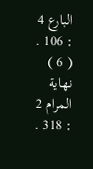البارع 4 : 106 . ( 6 ) نهاية المرام 2 : 318 .